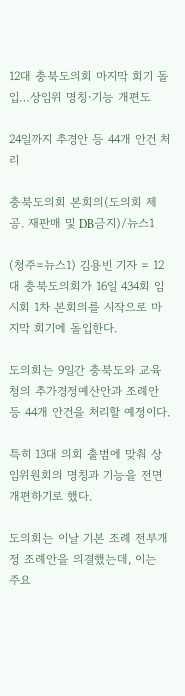12대 충북도의회 마지막 회기 돌입…상임위 명칭·기능 개편도

24일까지 추경안 등 44개 안건 처리

충북도의회 본회의(도의회 제공. 재판매 및 DB금지)/뉴스1

(청주=뉴스1) 김용빈 기자 = 12대 충북도의회가 16일 434회 임시회 1차 본회의를 시작으로 마지막 회기에 돌입한다.

도의회는 9일간 충북도와 교육청의 추가경정예산안과 조례안 등 44개 안건을 처리할 예정이다.

특히 13대 의회 출범에 맞춰 상임위원회의 명칭과 기능을 전면 개편하기로 했다.

도의회는 이날 기본 조례 전부개정 조례안을 의결했는데, 이는 주요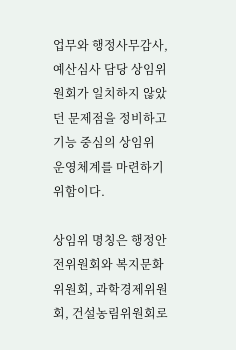업무와 행정사무감사, 예산심사 담당 상임위원회가 일치하지 않았던 문제점을 정비하고 기능 중심의 상임위 운영체계를 마련하기 위함이다.

상임위 명칭은 행정안전위원회와 복지문화위원회, 과학경제위원회, 건설농림위원회로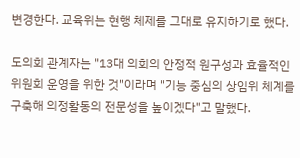변경한다. 교육위는 현행 체제를 그대로 유지하기로 했다.

도의회 관계자는 "13대 의회의 안정적 원구성과 효율적인 위원회 운영을 위한 것"이라며 "기능 중심의 상임위 체계를 구축해 의정활동의 전문성을 높이겠다"고 말했다.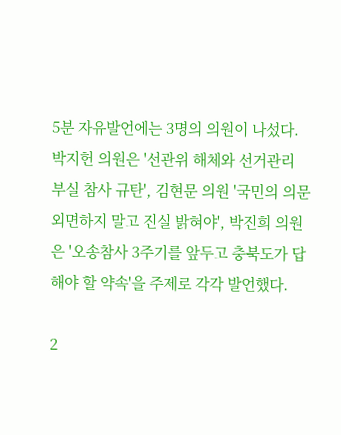5분 자유발언에는 3명의 의원이 나섰다. 박지헌 의원은 '선관위 해체와 선거관리 부실 참사 규탄', 김현문 의원 '국민의 의문 외면하지 말고 진실 밝혀야', 박진희 의원은 '오송참사 3주기를 앞두고 충북도가 답해야 할 약속'을 주제로 각각 발언했다.

2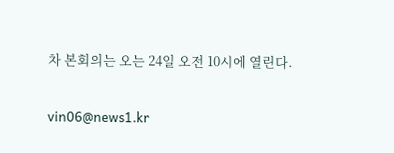차 본회의는 오는 24일 오전 10시에 열린다.

vin06@news1.kr